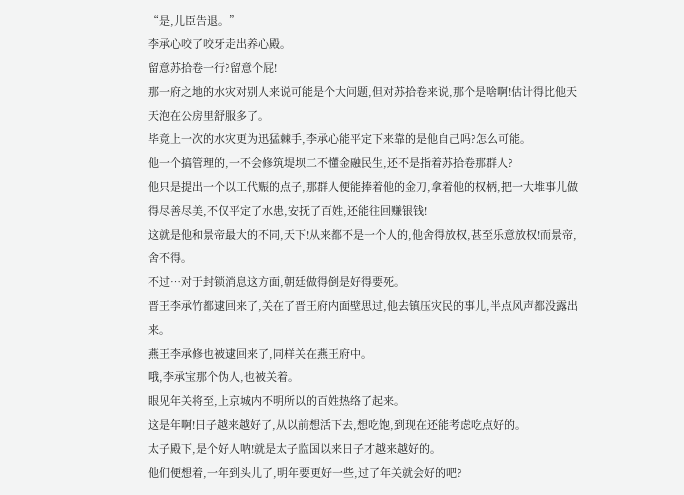“是,儿臣告退。”
李承心咬了咬牙走出养心殿。
留意苏拾卷一行?留意个屁!
那一府之地的水灾对别人来说可能是个大问题,但对苏拾卷来说,那个是啥啊!估计得比他天天泡在公房里舒服多了。
毕竟上一次的水灾更为迅猛棘手,李承心能平定下来靠的是他自己吗?怎么可能。
他一个搞管理的,一不会修筑堤坝二不懂金融民生,还不是指着苏拾卷那群人?
他只是提出一个以工代赈的点子,那群人便能捧着他的金刀,拿着他的权柄,把一大堆事儿做得尽善尽美,不仅平定了水患,安抚了百姓,还能往回赚银钱!
这就是他和景帝最大的不同,天下!从来都不是一个人的,他舍得放权,甚至乐意放权!而景帝,舍不得。
不过…对于封锁消息这方面,朝廷做得倒是好得要死。
晋王李承竹都逮回来了,关在了晋王府内面壁思过,他去镇压灾民的事儿,半点风声都没露出来。
燕王李承修也被逮回来了,同样关在燕王府中。
哦,李承宝那个伪人,也被关着。
眼见年关将至,上京城内不明所以的百姓热络了起来。
这是年啊!日子越来越好了,从以前想活下去,想吃饱,到现在还能考虑吃点好的。
太子殿下,是个好人呐!就是太子监国以来日子才越来越好的。
他们便想着,一年到头儿了,明年要更好一些,过了年关就会好的吧?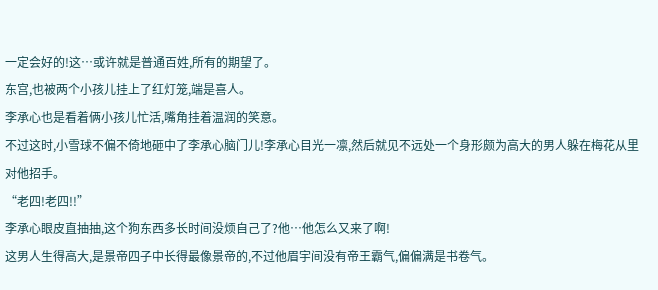一定会好的!这…或许就是普通百姓,所有的期望了。
东宫,也被两个小孩儿挂上了红灯笼,端是喜人。
李承心也是看着俩小孩儿忙活,嘴角挂着温润的笑意。
不过这时,小雪球不偏不倚地砸中了李承心脑门儿!李承心目光一凛,然后就见不远处一个身形颇为高大的男人躲在梅花从里对他招手。
“老四!老四!!”
李承心眼皮直抽抽,这个狗东西多长时间没烦自己了?他…他怎么又来了啊!
这男人生得高大,是景帝四子中长得最像景帝的,不过他眉宇间没有帝王霸气,偏偏满是书卷气。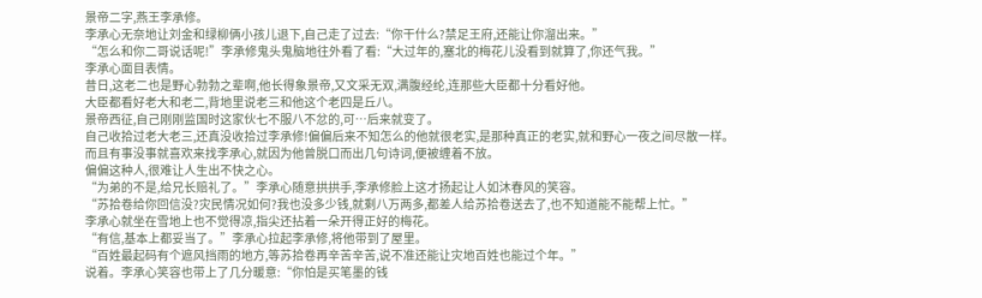景帝二字,燕王李承修。
李承心无奈地让刘金和绿柳俩小孩儿退下,自己走了过去:“你干什么?禁足王府,还能让你溜出来。”
“怎么和你二哥说话呢!”李承修鬼头鬼脑地往外看了看:“大过年的,塞北的梅花儿没看到就算了,你还气我。”
李承心面目表情。
昔日,这老二也是野心勃勃之辈啊,他长得象景帝,又文采无双,满腹经纶,连那些大臣都十分看好他。
大臣都看好老大和老二,背地里说老三和他这个老四是丘八。
景帝西征,自己刚刚监国时这家伙七不服八不忿的,可…后来就变了。
自己收拾过老大老三,还真没收拾过李承修!偏偏后来不知怎么的他就很老实,是那种真正的老实,就和野心一夜之间尽散一样。
而且有事没事就喜欢来找李承心,就因为他曾脱口而出几句诗词,便被缠着不放。
偏偏这种人,很难让人生出不快之心。
“为弟的不是,给兄长赔礼了。”李承心随意拱拱手,李承修脸上这才扬起让人如沐春风的笑容。
“苏拾卷给你回信没?灾民情况如何?我也没多少钱,就剩八万两多,都差人给苏拾卷送去了,也不知道能不能帮上忙。”
李承心就坐在雪地上也不觉得凉,指尖还拈着一朵开得正好的梅花。
“有信,基本上都妥当了。”李承心拉起李承修,将他带到了屋里。
“百姓最起码有个遮风挡雨的地方,等苏拾卷再辛苦辛苦,说不准还能让灾地百姓也能过个年。”
说着。李承心笑容也带上了几分暖意:“你怕是买笔墨的钱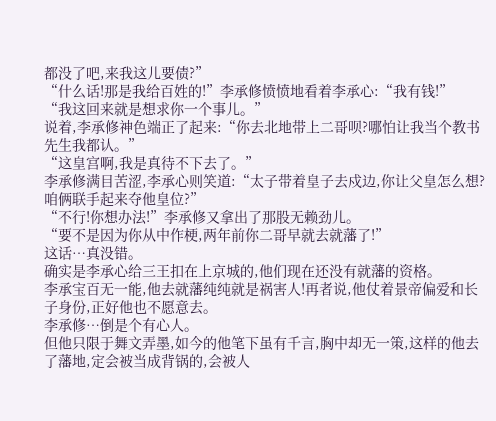都没了吧,来我这儿要债?”
“什么话!那是我给百姓的!”李承修愤愤地看着李承心:“我有钱!”
“我这回来就是想求你一个事儿。”
说着,李承修神色端正了起来:“你去北地带上二哥呗?哪怕让我当个教书先生我都认。”
“这皇宫啊,我是真待不下去了。”
李承修满目苦涩,李承心则笑道:“太子带着皇子去戍边,你让父皇怎么想?咱俩联手起来夺他皇位?”
“不行!你想办法!”李承修又拿出了那股无赖劲儿。
“要不是因为你从中作梗,两年前你二哥早就去就藩了!”
这话…真没错。
确实是李承心给三王扣在上京城的,他们现在还没有就藩的资格。
李承宝百无一能,他去就藩纯纯就是祸害人!再者说,他仗着景帝偏爱和长子身份,正好他也不愿意去。
李承修…倒是个有心人。
但他只限于舞文弄墨,如今的他笔下虽有千言,胸中却无一策,这样的他去了藩地,定会被当成背锅的,会被人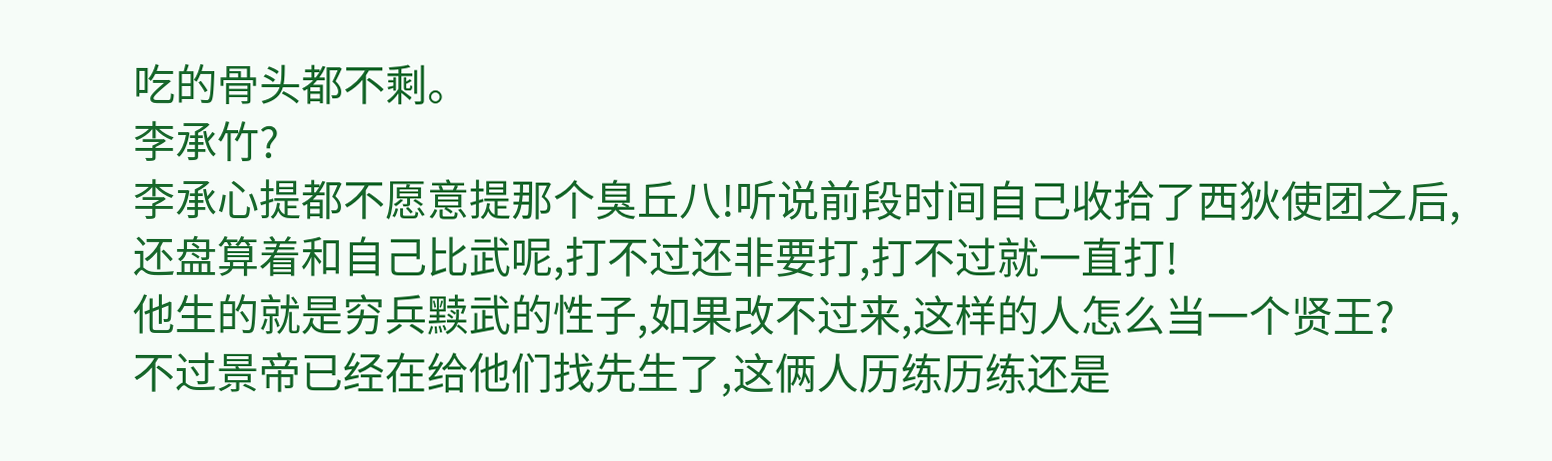吃的骨头都不剩。
李承竹?
李承心提都不愿意提那个臭丘八!听说前段时间自己收拾了西狄使团之后,还盘算着和自己比武呢,打不过还非要打,打不过就一直打!
他生的就是穷兵黩武的性子,如果改不过来,这样的人怎么当一个贤王?
不过景帝已经在给他们找先生了,这俩人历练历练还是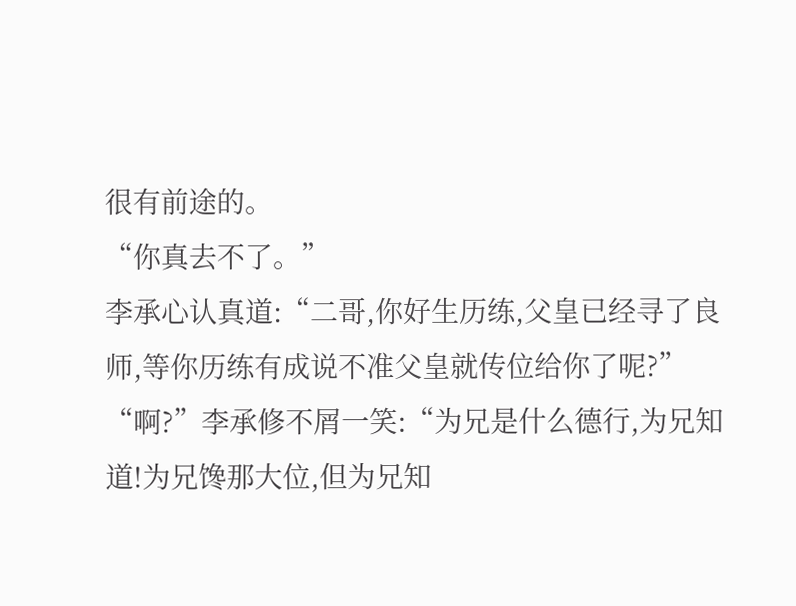很有前途的。
“你真去不了。”
李承心认真道:“二哥,你好生历练,父皇已经寻了良师,等你历练有成说不准父皇就传位给你了呢?”
“啊?”李承修不屑一笑:“为兄是什么德行,为兄知道!为兄馋那大位,但为兄知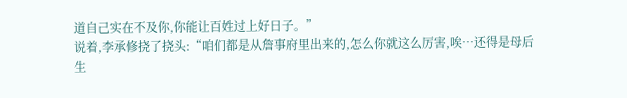道自己实在不及你,你能让百姓过上好日子。”
说着,李承修挠了挠头:“咱们都是从詹事府里出来的,怎么你就这么厉害,唉…还得是母后生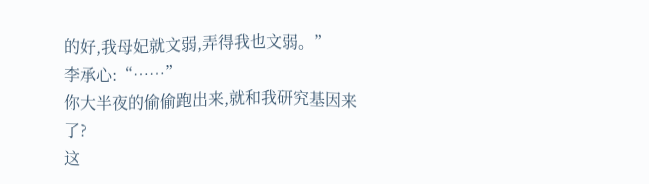的好,我母妃就文弱,弄得我也文弱。”
李承心:“……”
你大半夜的偷偷跑出来,就和我研究基因来了?
这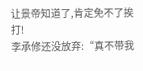让景帝知道了,肯定免不了挨打!
李承修还没放弃:“真不带我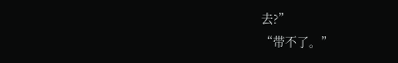去?”
“带不了。”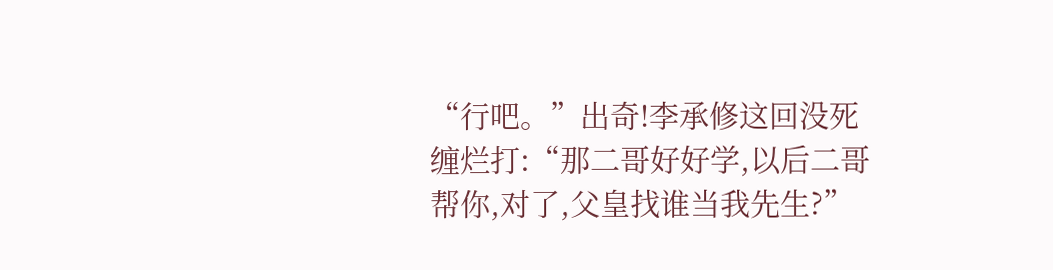“行吧。”出奇!李承修这回没死缠烂打:“那二哥好好学,以后二哥帮你,对了,父皇找谁当我先生?”